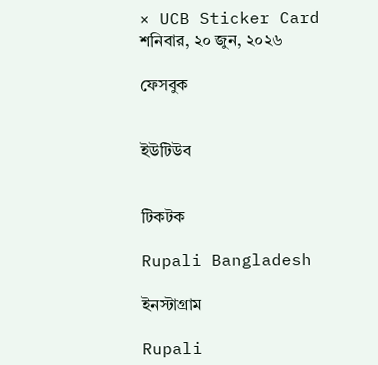× UCB Sticker Card
শনিবার, ২০ জুন, ২০২৬

ফেসবুক


ইউটিউব


টিকটক

Rupali Bangladesh

ইনস্টাগ্রাম

Rupali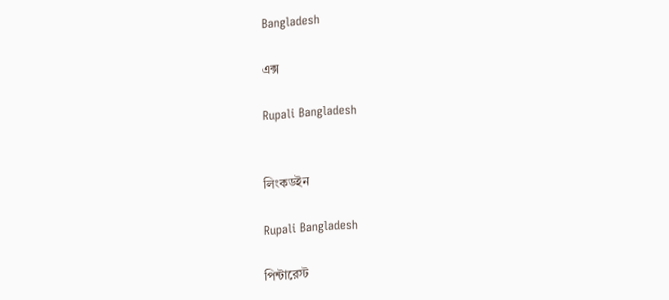Bangladesh

এক্স

Rupali Bangladesh


লিংকডইন

Rupali Bangladesh

পিন্টারেস্ট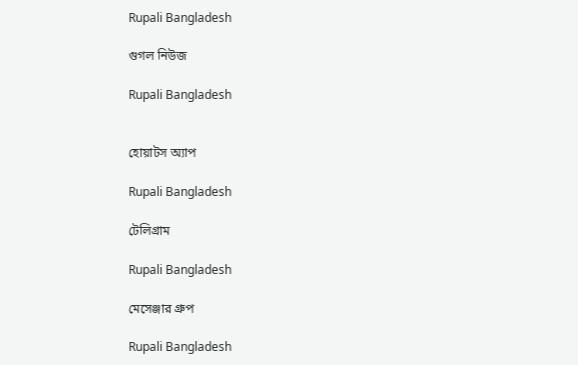Rupali Bangladesh

গুগল নিউজ

Rupali Bangladesh


হোয়াটস অ্যাপ

Rupali Bangladesh

টেলিগ্রাম

Rupali Bangladesh

মেসেঞ্জার গ্রুপ

Rupali Bangladesh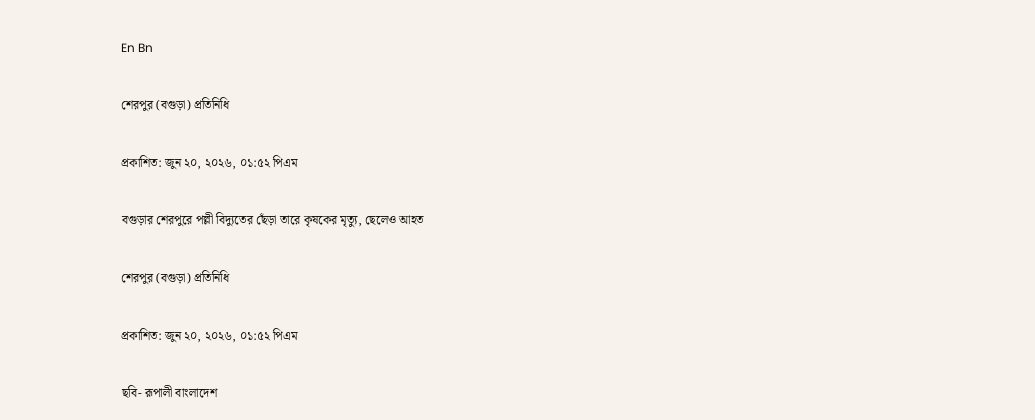En Bn

শেরপুর (বগুড়া) প্রতিনিধি

প্রকাশিত: জুন ২০, ২০২৬, ০১:৫২ পিএম

বগুড়ার শেরপুরে পল্লী বিদ্যুতের ছেঁড়া তারে কৃষকের মৃত্যু, ছেলেও আহত

শেরপুর (বগুড়া) প্রতিনিধি

প্রকাশিত: জুন ২০, ২০২৬, ০১:৫২ পিএম

ছবি- রূপালী বাংলাদেশ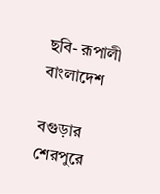ছবি- রূপালী বাংলাদেশ

বগুড়ার শেরপুরে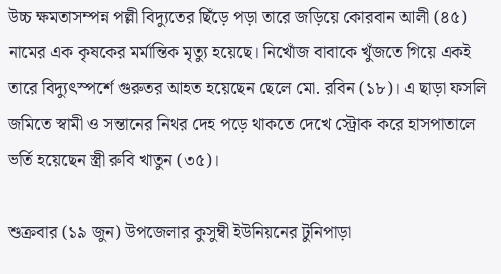উচ্চ ক্ষমতাসম্পন্ন পল্লী বিদ্যুতের ছিঁড়ে পড়া তারে জড়িয়ে কোরবান আলী (৪৫) নামের এক কৃষকের মর্মান্তিক মৃত্যু হয়েছে। নিখোঁজ বাবাকে খুঁজতে গিয়ে একই তারে বিদ্যুৎস্পর্শে গুরুতর আহত হয়েছেন ছেলে মো. রবিন (১৮)। এ ছাড়া ফসলি জমিতে স্বামী ও সন্তানের নিথর দেহ পড়ে থাকতে দেখে স্ট্রোক করে হাসপাতালে ভর্তি হয়েছেন স্ত্রী রুবি খাতুন (৩৫)।

শুক্রবার (১৯ জুন) উপজেলার কুসুম্বী ইউনিয়নের টুনিপাড়া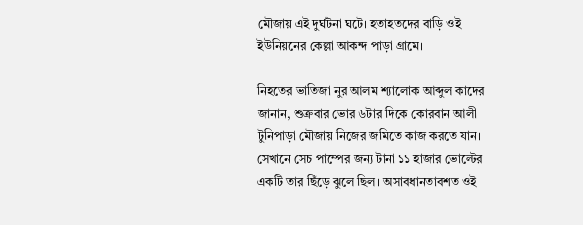মৌজায় এই দুর্ঘটনা ঘটে। হতাহতদের বাড়ি ওই ইউনিয়নের কেল্লা আকন্দ পাড়া গ্রামে।

নিহতের ভাতিজা নুর আলম শ্যালোক আব্দুল কাদের জানান, শুক্রবার ভোর ৬টার দিকে কোরবান আলী টুনিপাড়া মৌজায় নিজের জমিতে কাজ করতে যান। সেখানে সেচ পাম্পের জন্য টানা ১১ হাজার ভোল্টের একটি তার ছিঁড়ে ঝুলে ছিল। অসাবধানতাবশত ওই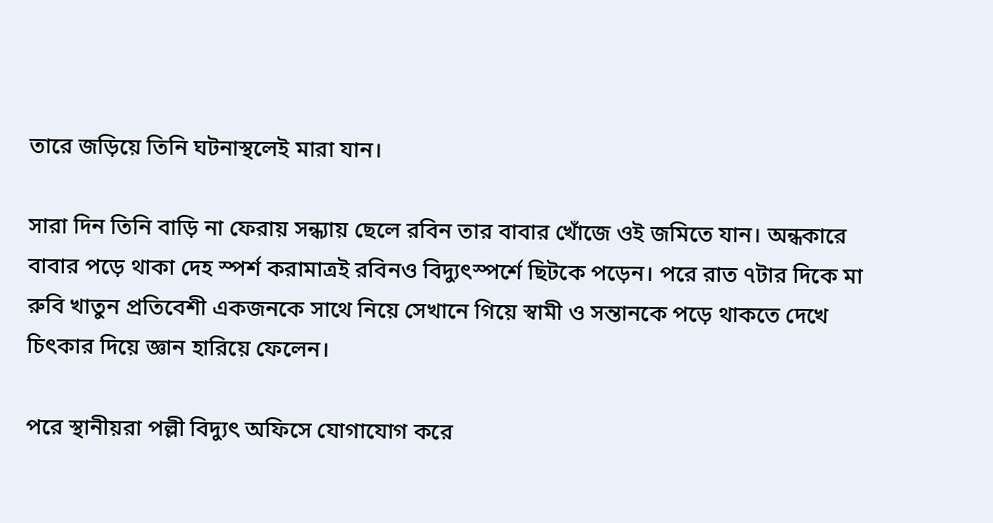তারে জড়িয়ে তিনি ঘটনাস্থলেই মারা যান।

সারা দিন তিনি বাড়ি না ফেরায় সন্ধ্যায় ছেলে রবিন তার বাবার খোঁজে ওই জমিতে যান। অন্ধকারে বাবার পড়ে থাকা দেহ স্পর্শ করামাত্রই রবিনও বিদ্যুৎস্পর্শে ছিটকে পড়েন। পরে রাত ৭টার দিকে মা রুবি খাতুন প্রতিবেশী একজনকে সাথে নিয়ে সেখানে গিয়ে স্বামী ও সন্তানকে পড়ে থাকতে দেখে চিৎকার দিয়ে জ্ঞান হারিয়ে ফেলেন।

পরে স্থানীয়রা পল্লী বিদ্যুৎ অফিসে যোগাযোগ করে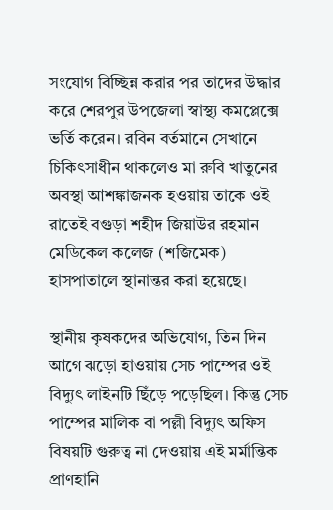সংযোগ বিচ্ছিন্ন করার পর তাদের উদ্ধার করে শেরপুর উপজেলা স্বাস্থ্য কমপ্লেক্সে ভর্তি করেন। রবিন বর্তমানে সেখানে চিকিৎসাধীন থাকলেও মা রুবি খাতুনের অবস্থা আশঙ্কাজনক হওয়ায় তাকে ওই রাতেই বগুড়া শহীদ জিয়াউর রহমান মেডিকেল কলেজ (শজিমেক) হাসপাতালে স্থানান্তর করা হয়েছে।

স্থানীয় কৃষকদের অভিযোগ, তিন দিন আগে ঝড়ো হাওয়ায় সেচ পাম্পের ওই বিদ্যুৎ লাইনটি ছিঁড়ে পড়েছিল। কিন্তু সেচ পাম্পের মালিক বা পল্লী বিদ্যুৎ অফিস বিষয়টি গুরুত্ব না দেওয়ায় এই মর্মান্তিক প্রাণহানি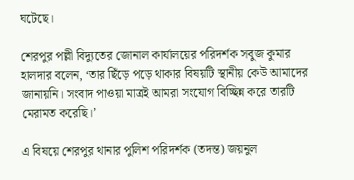ঘটেছে।

শেরপুর পল্লী বিদ্যুতের জোনাল কার্যালয়ের পরিদর্শক সবুজ কুমার হালদার বলেন, ‘তার ছিঁড়ে পড়ে থাকার বিষয়টি স্থানীয় কেউ আমাদের জানায়নি। সংবাদ পাওয়া মাত্রই আমরা সংযোগ বিচ্ছিন্ন করে তারটি মেরামত করেছি।’

এ বিষয়ে শেরপুর থানার পুলিশ পরিদর্শক (তদন্ত) জয়নুল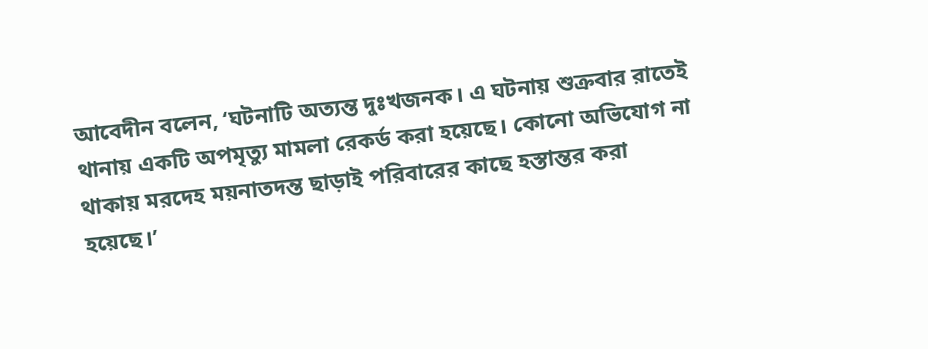আবেদীন বলেন, ‘ঘটনাটি অত্যন্ত দুঃখজনক। এ ঘটনায় শুক্রবার রাতেই থানায় একটি অপমৃত্যু মামলা রেকর্ড করা হয়েছে। কোনো অভিযোগ না থাকায় মরদেহ ময়নাতদন্ত ছাড়াই পরিবারের কাছে হস্তান্তর করা হয়েছে।’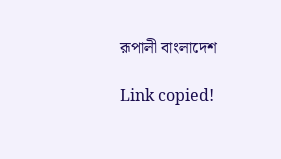রূপালী বাংলাদেশ

Link copied!